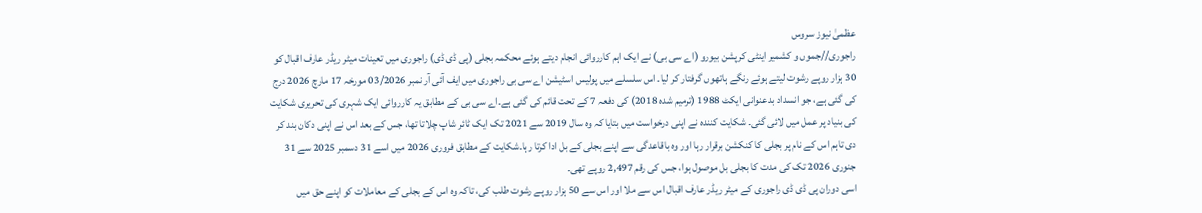عظمیٰ نیوز سروس
راجوری//جموں و کشمیر اینٹی کرپشن بیورو (اے سی بی) نے ایک اہم کارروائی انجام دیتے ہوئے محکمہ بجلی (پی ڈی ڈی) راجوری میں تعینات میٹر ریڈر عارف اقبال کو 30 ہزار روپے رشوت لیتے ہوئے رنگے ہاتھوں گرفتار کر لیا۔ اس سلسلے میں پولیس اسٹیشن اے سی بی راجوری میں ایف آئی آر نمبر 03/2026 مورخہ 17 مارچ 2026 درج کی گئی ہے، جو انسداد بدعنوانی ایکٹ 1988 (ترمیم شدہ 2018) کی دفعہ 7 کے تحت قائم کی گئی ہے۔اے سی بی کے مطابق یہ کارروائی ایک شہری کی تحریری شکایت کی بنیاد پر عمل میں لائی گئی۔ شکایت کنندہ نے اپنی درخواست میں بتایا کہ وہ سال 2019 سے 2021 تک ایک ٹائر شاپ چلاتا تھا، جس کے بعد اس نے اپنی دکان بند کر دی تاہم اس کے نام پر بجلی کا کنکشن برقرار رہا اور وہ باقاعدگی سے اپنے بجلی کے بل ادا کرتا رہا۔شکایت کے مطابق فروری 2026 میں اسے 31 دسمبر 2025 سے 31 جنوری 2026 تک کی مدت کا بجلی بل موصول ہوا، جس کی رقم 2,497 روپے تھی۔
اسی دوران پی ڈی ڈی راجوری کے میٹر ریڈر عارف اقبال اس سے ملا اور اس سے 50 ہزار روپے رشوت طلب کی، تاکہ وہ اس کے بجلی کے معاملات کو اپنے حق میں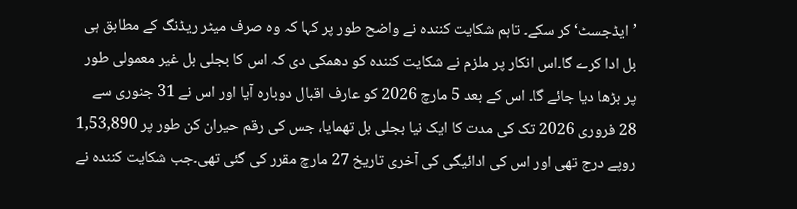’ایڈجسٹ‘کر سکے۔ تاہم شکایت کنندہ نے واضح طور پر کہا کہ وہ صرف میٹر ریڈنگ کے مطابق ہی بل ادا کرے گا۔اس انکار پر ملزم نے شکایت کنندہ کو دھمکی دی کہ اس کا بجلی بل غیر معمولی طور پر بڑھا دیا جائے گا۔ اس کے بعد 5 مارچ 2026 کو عارف اقبال دوبارہ آیا اور اس نے 31 جنوری سے 28 فروری 2026 تک کی مدت کا ایک نیا بجلی بل تھمایا، جس کی رقم حیران کن طور پر 1,53,890 روپے درج تھی اور اس کی ادائیگی کی آخری تاریخ 27 مارچ مقرر کی گئی تھی۔جب شکایت کنندہ نے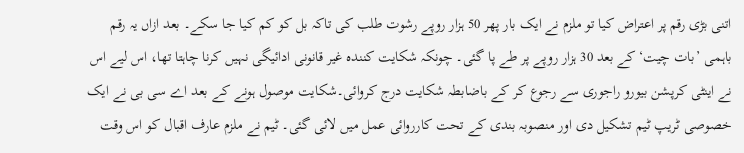اتنی بڑی رقم پر اعتراض کیا تو ملزم نے ایک بار پھر 50 ہزار روپے رشوت طلب کی تاکہ بل کو کم کیا جا سکے۔ بعد ازاں یہ رقم باہمی ’بات چیت‘کے بعد 30 ہزار روپے پر طے پا گئی۔ چونکہ شکایت کنندہ غیر قانونی ادائیگی نہیں کرنا چاہتا تھا، اس لیے اس نے اینٹی کرپشن بیورو راجوری سے رجوع کر کے باضابطہ شکایت درج کروائی۔شکایت موصول ہونے کے بعد اے سی بی نے ایک خصوصی ٹریپ ٹیم تشکیل دی اور منصوبہ بندی کے تحت کارروائی عمل میں لائی گئی۔ ٹیم نے ملزم عارف اقبال کو اس وقت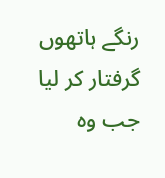رنگے ہاتھوں گرفتار کر لیا جب وہ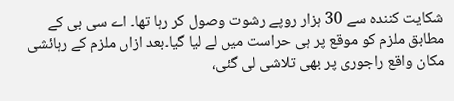شکایت کنندہ سے 30 ہزار روپے رشوت وصول کر رہا تھا۔ اے سی بی کے مطابق ملزم کو موقع پر ہی حراست میں لے لیا گیا۔بعد ازاں ملزم کے رہائشی مکان واقع راجوری پر بھی تلاشی لی گئی،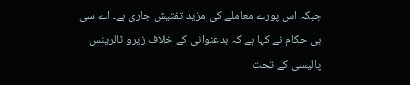جبکہ اس پورے معاملے کی مزید تفتیش جاری ہے۔ اے سی بی حکام نے کہا ہے کہ بدعنوانی کے خلاف زیرو ٹالرینس پالیسی کے تحت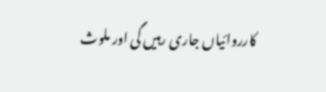کارروائیاں جاری رہیں گی اور ملوث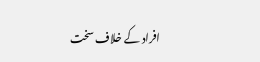افراد کے خلاف سخت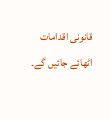قانونی اقدامات اٹھائے جائیں گے۔